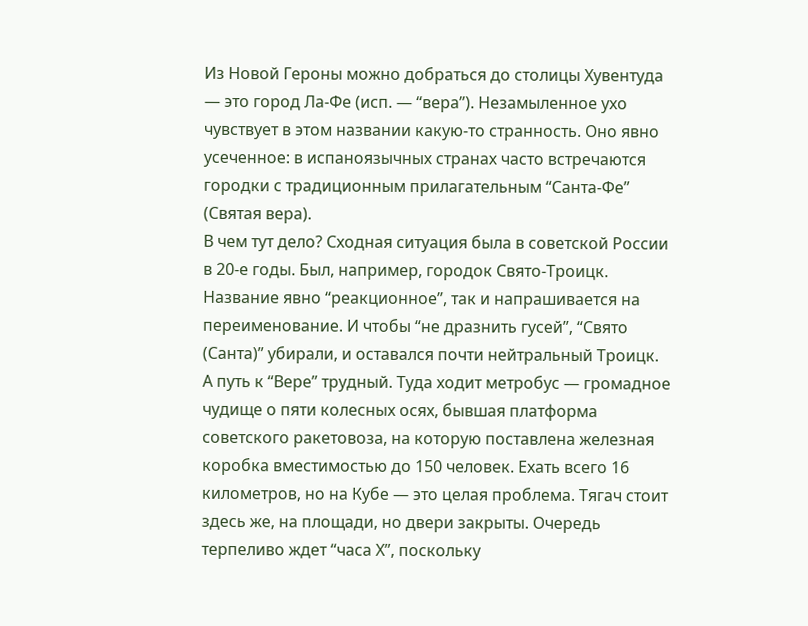Из Новой Героны можно добраться до столицы Хувентуда — это город Ла-Фе (исп. — “вера”). Незамыленное ухо чувствует в этом названии какую-то странность. Оно явно усеченное: в испаноязычных странах часто встречаются городки с традиционным прилагательным “Санта-Фе” (Святая вера).
В чем тут дело? Сходная ситуация была в советской России в 20-е годы. Был, например, городок Свято-Троицк. Название явно “реакционное”, так и напрашивается на переименование. И чтобы “не дразнить гусей”, “Свято (Санта)” убирали, и оставался почти нейтральный Троицк.
А путь к “Вере” трудный. Туда ходит метробус — громадное чудище о пяти колесных осях, бывшая платформа советского ракетовоза, на которую поставлена железная коробка вместимостью до 150 человек. Ехать всего 16 километров, но на Кубе — это целая проблема. Тягач стоит здесь же, на площади, но двери закрыты. Очередь терпеливо ждет “часа Х”, поскольку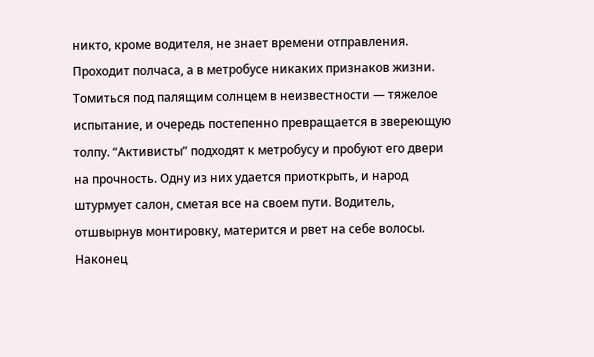никто, кроме водителя, не знает времени отправления. Проходит полчаса, а в метробусе никаких признаков жизни. Томиться под палящим солнцем в неизвестности — тяжелое испытание, и очередь постепенно превращается в звереющую толпу. “Активисты” подходят к метробусу и пробуют его двери на прочность. Одну из них удается приоткрыть, и народ штурмует салон, сметая все на своем пути. Водитель, отшвырнув монтировку, матерится и рвет на себе волосы.
Наконец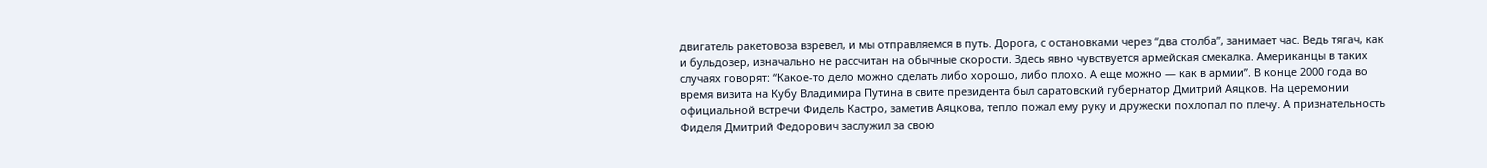двигатель ракетовоза взревел, и мы отправляемся в путь. Дорога, с остановками через “два столба”, занимает час. Ведь тягач, как и бульдозер, изначально не рассчитан на обычные скорости. Здесь явно чувствуется армейская смекалка. Американцы в таких случаях говорят: “Какое-то дело можно сделать либо хорошо, либо плохо. А еще можно — как в армии”. В конце 2000 года во время визита на Кубу Владимира Путина в свите президента был саратовский губернатор Дмитрий Аяцков. На церемонии официальной встречи Фидель Кастро, заметив Аяцкова, тепло пожал ему руку и дружески похлопал по плечу. А признательность Фиделя Дмитрий Федорович заслужил за свою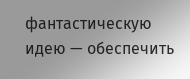фантастическую идею — обеспечить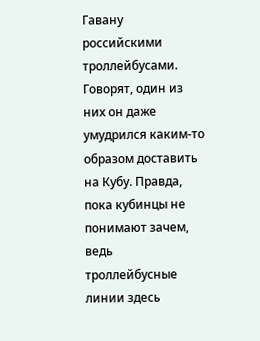Гавану российскими троллейбусами. Говорят, один из них он даже умудрился каким-то образом доставить на Кубу. Правда, пока кубинцы не понимают зачем, ведь троллейбусные линии здесь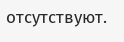отсутствуют.